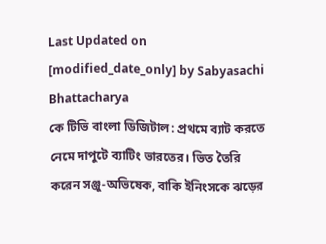Last Updated on [modified_date_only] by Sabyasachi Bhattacharya
কে টিভি বাংলা ডিজিটাল: প্রথমে ব্যাট করতে নেমে দাপুটে ব্যাটিং ভারতের। ভিত তৈরি করেন সঞ্জু-অভিষেক, বাকি ইনিংসকে ঝড়ের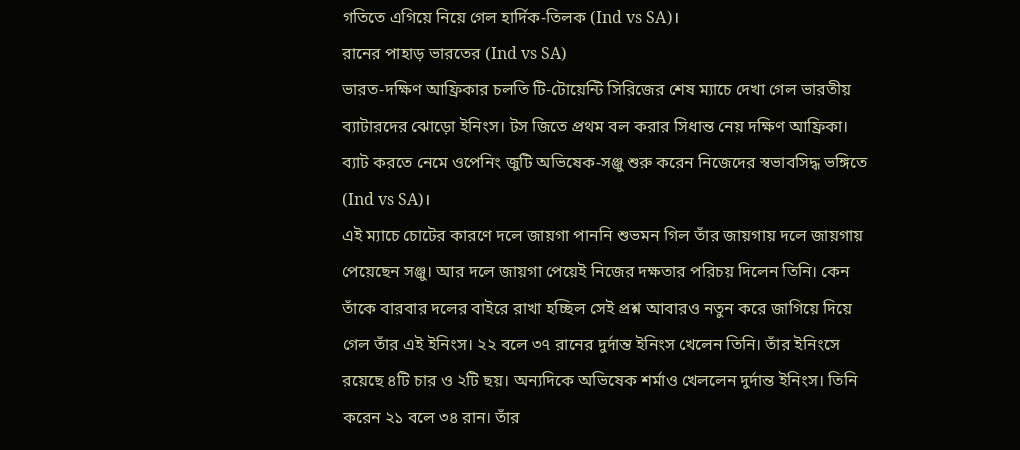গতিতে এগিয়ে নিয়ে গেল হার্দিক-তিলক (Ind vs SA)।
রানের পাহাড় ভারতের (Ind vs SA)
ভারত-দক্ষিণ আফ্রিকার চলতি টি-টোয়েন্টি সিরিজের শেষ ম্যাচে দেখা গেল ভারতীয় ব্যাটারদের ঝোড়ো ইনিংস। টস জিতে প্রথম বল করার সিধান্ত নেয় দক্ষিণ আফ্রিকা। ব্যাট করতে নেমে ওপেনিং জুটি অভিষেক-সঞ্জু শুরু করেন নিজেদের স্বভাবসিদ্ধ ভঙ্গিতে (Ind vs SA)।
এই ম্যাচে চোটের কারণে দলে জায়গা পাননি শুভমন গিল তাঁর জায়গায় দলে জায়গায় পেয়েছেন সঞ্জু। আর দলে জায়গা পেয়েই নিজের দক্ষতার পরিচয় দিলেন তিনি। কেন তাঁকে বারবার দলের বাইরে রাখা হচ্ছিল সেই প্রশ্ন আবারও নতুন করে জাগিয়ে দিয়ে গেল তাঁর এই ইনিংস। ২২ বলে ৩৭ রানের দুর্দান্ত ইনিংস খেলেন তিনি। তাঁর ইনিংসে রয়েছে ৪টি চার ও ২টি ছয়। অন্যদিকে অভিষেক শর্মাও খেললেন দুর্দান্ত ইনিংস। তিনি করেন ২১ বলে ৩৪ রান। তাঁর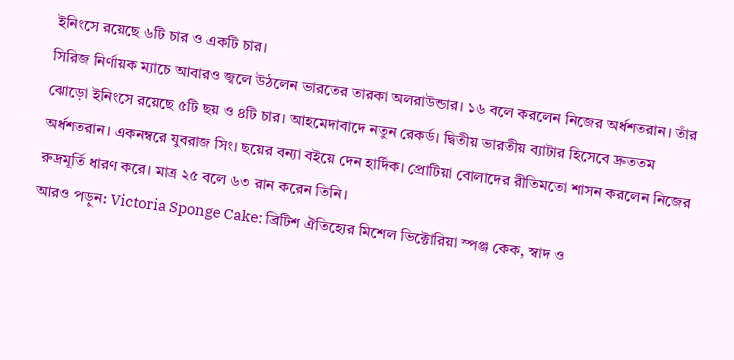ইনিংসে রয়েছে ৬টি চার ও একটি চার।
সিরিজ নির্ণায়ক ম্যাচে আবারও জ্বলে উঠলেন ভারতের তারকা অলরাউন্ডার। ১৬ বলে করলেন নিজের অর্ধশতরান। তাঁর ঝোড়ো ইনিংসে রয়েছে ৫টি ছয় ও ৪টি চার। আহমেদাবাদে নতুন রেকর্ড। দ্বিতীয় ভারতীয় ব্যাটার হিসেবে দ্রুততম অর্ধশতরান। একনম্বরে যুবরাজ সিং। ছয়ের বন্যা বইয়ে দেন হার্দিক। প্রোটিয়া বোলাদের রীতিমতো শাসন করলেন নিজের রুদ্রমূর্তি ধারণ করে। মাত্র ২৫ বলে ৬৩ রান করেন তিনি।
আরও পড়ুন: Victoria Sponge Cake: ব্রিটিশ ঐতিহ্যের মিশেল ভিক্টোরিয়া স্পঞ্জ কেক, স্বাদ ও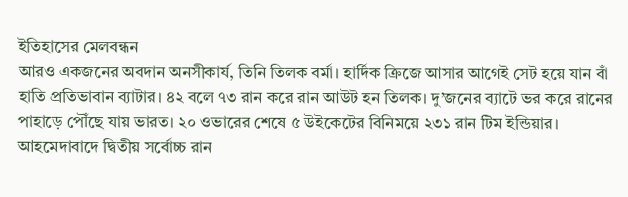ইতিহাসের মেলবন্ধন
আরও একজনের অবদান অনসীকার্য, তিনি তিলক বর্মা। হার্দিক ক্রিজে আসার আগেই সেট হয়ে যান বাঁ হাতি প্রতিভাবান ব্যাটার। ৪২ বলে ৭৩ রান করে রান আউট হন তিলক। দু’জনের ব্যাটে ভর করে রানের পাহাড়ে পৌঁছে যায় ভারত। ২০ ওভারের শেষে ৫ উইকেটের বিনিময়ে ২৩১ রান টিম ইন্ডিয়ার। আহমেদাবাদে দ্বিতীয় সর্বোচ্চ রান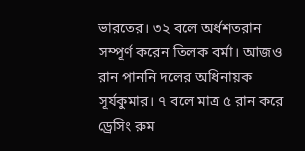ভারতের। ৩২ বলে অর্ধশতরান সম্পূর্ণ করেন তিলক বর্মা। আজও রান পাননি দলের অধিনায়ক সূর্যকুমার। ৭ বলে মাত্র ৫ রান করে ড্রেসিং রুম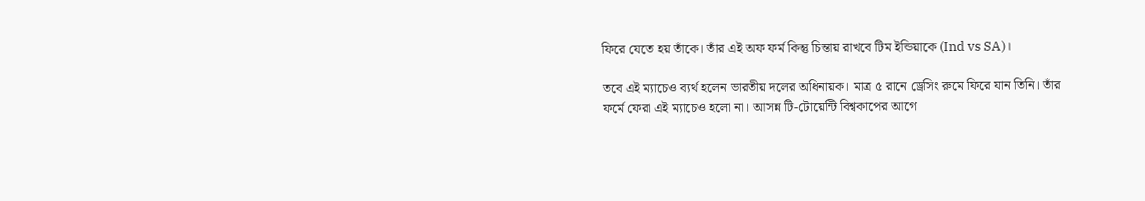ফিরে যেতে হয় তাঁকে। তাঁর এই অফ ফর্ম কিন্তু চিন্তায় রাখবে টিম ইন্ডিয়াকে (Ind vs SA)।

তবে এই ম্যাচেও ব্যর্থ হলেন ভারতীয় দলের অধিনায়ক। মাত্র ৫ রানে ড্রেসিং রুমে ফিরে যান তিনি। তাঁর ফর্মে ফেরা এই ম্যাচেও হলো না। আসন্ন টি-টোয়েন্টি বিশ্বকাপের আগে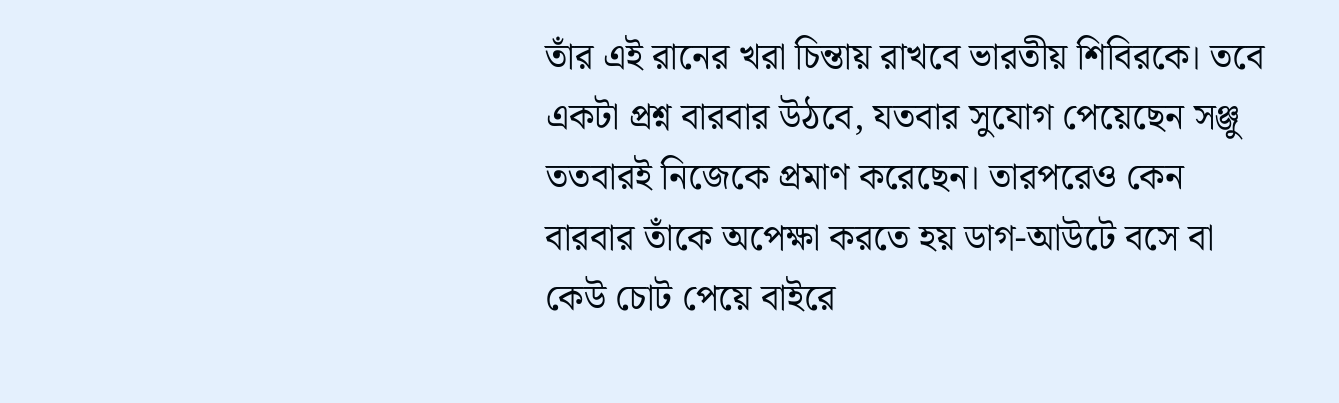তাঁর এই রানের খরা চিন্তায় রাখবে ভারতীয় শিবিরকে। তবে একটা প্রশ্ন বারবার উঠবে, যতবার সুযোগ পেয়েছেন সঞ্জু ততবারই নিজেকে প্রমাণ করেছেন। তারপরেও কেন বারবার তাঁকে অপেক্ষা করতে হয় ডাগ-আউটে বসে বা কেউ চোট পেয়ে বাইরে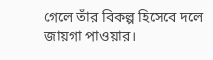গেলে তাঁর বিকল্প হিসেবে দলে জায়গা পাওয়ার।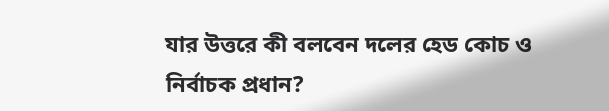যার উত্তরে কী বলবেন দলের হেড কোচ ও নির্বাচক প্রধান?